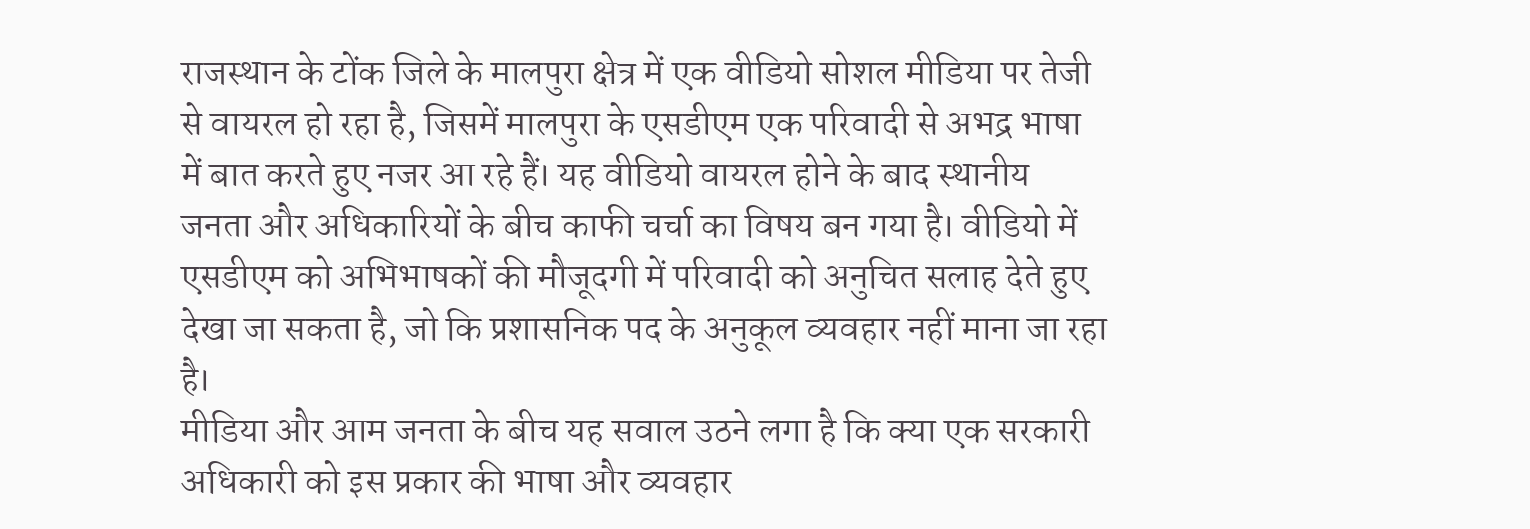राजस्थान के टोंक जिले के मालपुरा क्षेत्र में एक वीडियो सोशल मीडिया पर तेजी से वायरल हो रहा है, जिसमें मालपुरा के एसडीएम एक परिवादी से अभद्र भाषा में बात करते हुए नजर आ रहे हैं। यह वीडियो वायरल होने के बाद स्थानीय जनता और अधिकारियों के बीच काफी चर्चा का विषय बन गया है। वीडियो में एसडीएम को अभिभाषकों की मौजूदगी में परिवादी को अनुचित सलाह देते हुए देखा जा सकता है, जो कि प्रशासनिक पद के अनुकूल व्यवहार नहीं माना जा रहा है।
मीडिया और आम जनता के बीच यह सवाल उठने लगा है कि क्या एक सरकारी अधिकारी को इस प्रकार की भाषा और व्यवहार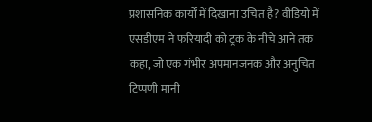प्रशासनिक कार्यों में दिखाना उचित है? वीडियो में एसडीएम ने फरियादी को ट्रक के नीचे आने तक कहा, जो एक गंभीर अपमानजनक और अनुचित टिप्पणी मानी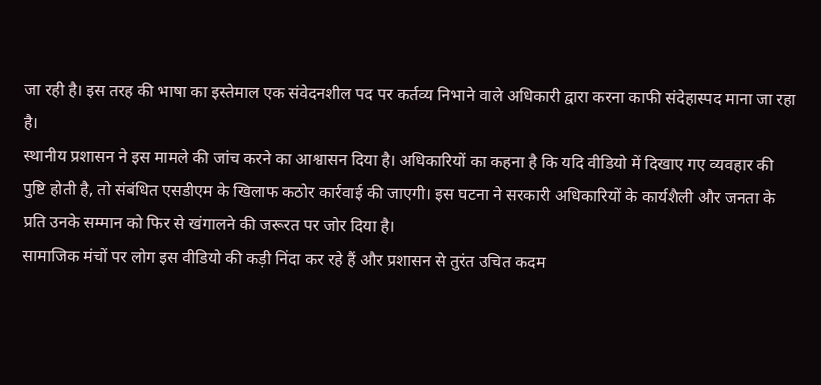जा रही है। इस तरह की भाषा का इस्तेमाल एक संवेदनशील पद पर कर्तव्य निभाने वाले अधिकारी द्वारा करना काफी संदेहास्पद माना जा रहा है।
स्थानीय प्रशासन ने इस मामले की जांच करने का आश्वासन दिया है। अधिकारियों का कहना है कि यदि वीडियो में दिखाए गए व्यवहार की पुष्टि होती है, तो संबंधित एसडीएम के खिलाफ कठोर कार्रवाई की जाएगी। इस घटना ने सरकारी अधिकारियों के कार्यशैली और जनता के प्रति उनके सम्मान को फिर से खंगालने की जरूरत पर जोर दिया है।
सामाजिक मंचों पर लोग इस वीडियो की कड़ी निंदा कर रहे हैं और प्रशासन से तुरंत उचित कदम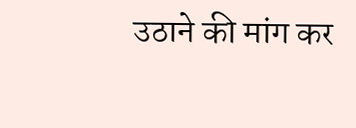उठाने की मांग कर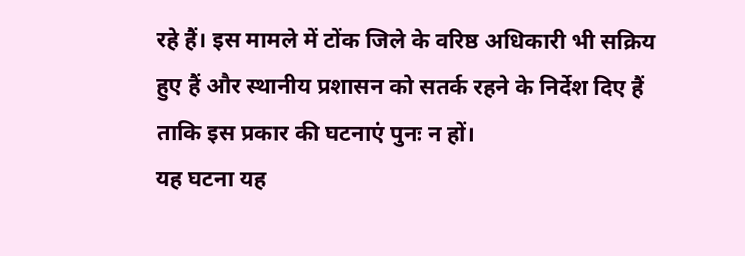रहे हैं। इस मामले में टोंक जिले के वरिष्ठ अधिकारी भी सक्रिय हुए हैं और स्थानीय प्रशासन को सतर्क रहने के निर्देश दिए हैं ताकि इस प्रकार की घटनाएं पुनः न हों।
यह घटना यह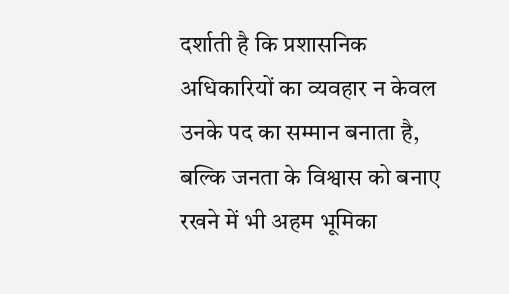दर्शाती है कि प्रशासनिक अधिकारियों का व्यवहार न केवल उनके पद का सम्मान बनाता है, बल्कि जनता के विश्वास को बनाए रखने में भी अहम भूमिका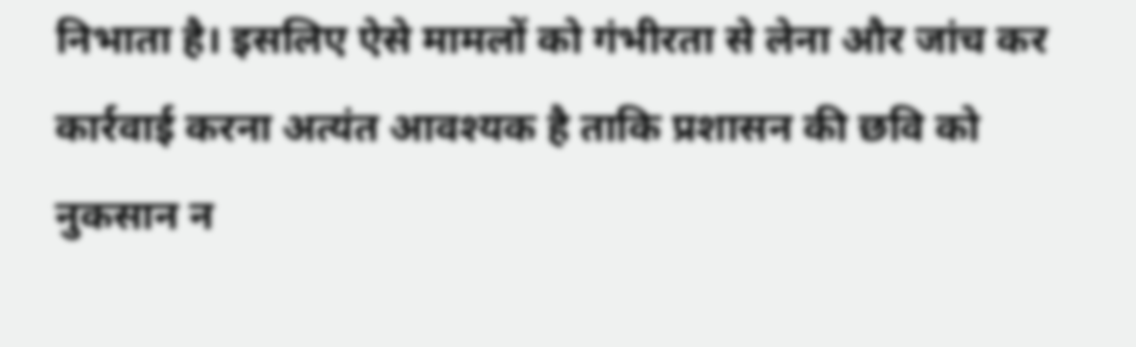निभाता है। इसलिए ऐसे मामलों को गंभीरता से लेना और जांच कर कार्रवाई करना अत्यंत आवश्यक है ताकि प्रशासन की छवि को नुकसान न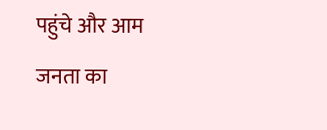पहुंचे और आम जनता का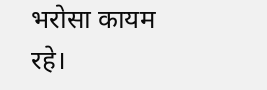भरोसा कायम रहे।